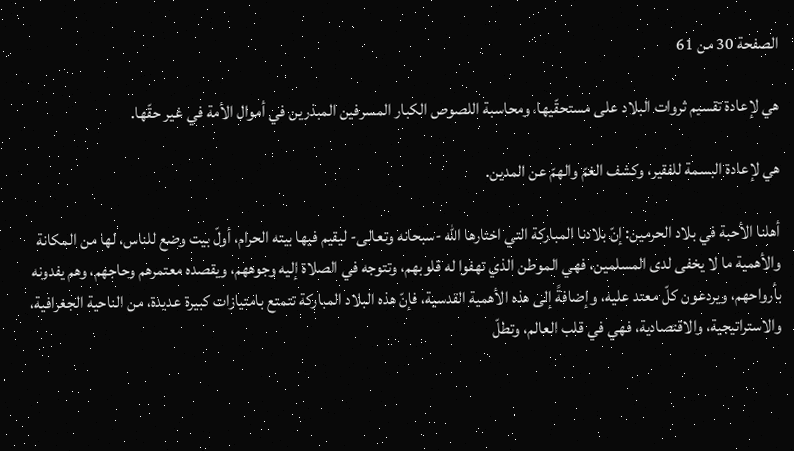الصفحة 30 من 61

هي لإعادة تقسيم ثروات البلاد على مستحقّيها، ومحاسبة اللصوص الكبار المسرفين المبذرين في أموال الأمة في غير حقّها.

هي لإعادة البسمة للفقير، وكشف الغمّ والهمّ عن المدين.

أهلنا الأحبة في بلاد الحرمين: إنّ بلادنا المباركة التي اختارها الله -سبحانه وتعالى- ليقيم فيها بيته الحرام، أولّ بيت وضع للناس، لها من المكانة والأهمية ما لا يخفى لدى المسلمين، فهي الموطن الذي تهفوا له قلوبهم، وتتوجه في الصلاة إليه وجوههم، ويقصده معتمرهم وحاجهم، وهم يفدونه بأرواحهم، ويردعون كلّ معتد عليه، وإضافةً إلى هذه الأهمية القدسية، فإنّ هذه البلاد المباركة تتمتع بامتيازات كبيرة عديدة، من الناحية الجغرافية، والاستراتيجية، والاقتصادية، فهي في قلب العالم، وتطلّ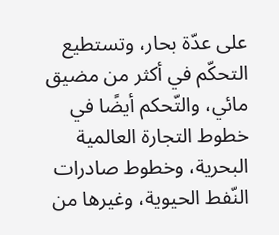على عدّة بحار، وتستطيع التحكّم في أكثر من مضيق مائي، والتّحكم أيضًا في خطوط التجارة العالمية البحرية، وخطوط صادرات النّفط الحيوية، وغيرها من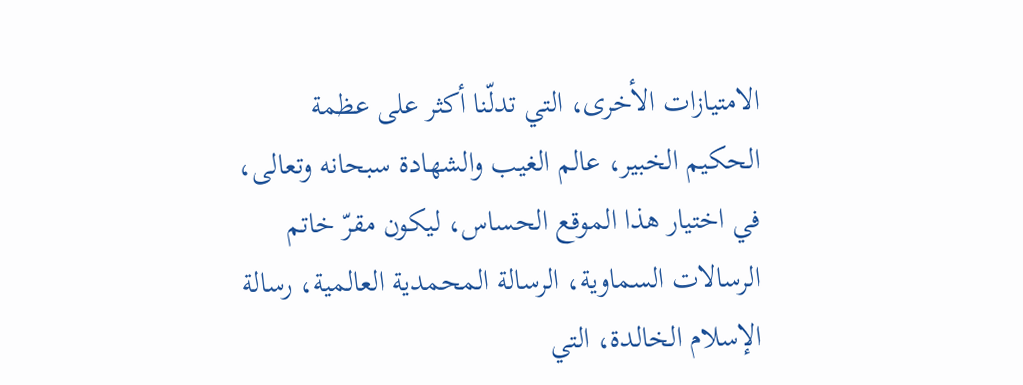الامتيازات الأخرى، التي تدلّنا أكثر على عظمة الحكيم الخبير، عالم الغيب والشهادة سبحانه وتعالى، في اختيار هذا الموقع الحساس، ليكون مقرّ خاتم الرسالات السماوية، الرسالة المحمدية العالمية، رسالة الإسلام الخالدة، التي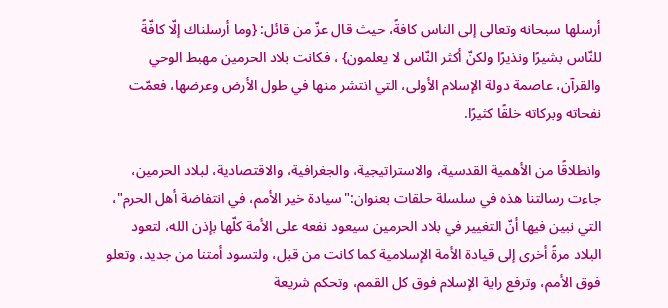أرسلها سبحانه وتعالى إلى الناس كافةً، حيث قال عزّ من قائل: {وما أرسلناك إلّا كافّةً للنّاس بشيرًا ونذيرًا ولكنّ أكثر النّاس لا يعلمون} ، فكانت بلاد الحرمين مهبط الوحي والقرآن، عاصمة دولة الإسلام الأولى، التي انتشر منها في طول الأرض وعرضها، فعمّت نفحاته وبركاته خلقًا كثيرًا.

وانطلاقًا من الأهمية القدسية، والاستراتيجية، والجغرافية، والاقتصادية، لبلاد الحرمين، جاءت رسالتنا هذه في سلسلة حلقات بعنوان:"سيادة خير الأمم، في انتفاضة أهل الحرم"، التي نبين فيها أنّ التغيير في بلاد الحرمين سيعود نفعه على الأمة كلّها بإذن الله، لتعود البلاد مرةً أخرى إلى قيادة الأمة الإسلامية كما كانت من قبل، ولتسود أمتنا من جديد، وتعلو فوق الأمم، وترفع راية الإسلام فوق كل القمم، وتحكم شريعة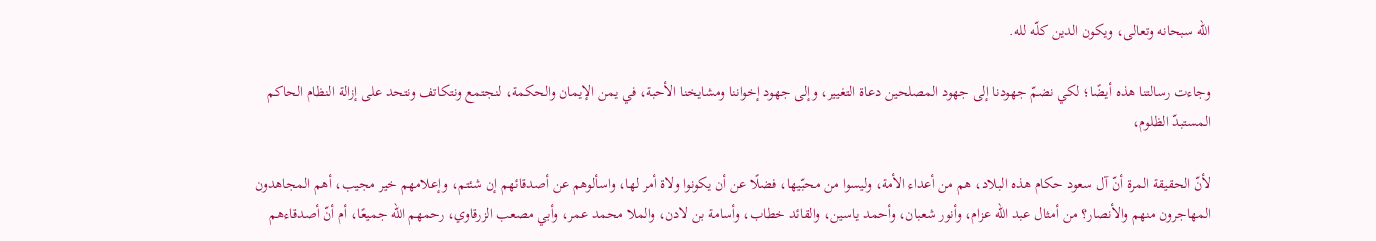الله سبحانه وتعالى، ويكون الدين كلّه لله.

وجاءت رسالتنا هذه أيضًا؛ لكي نضمّ جهودنا إلى جهود المصلحين دعاة التغيير، وإلى جهود إخواننا ومشايخنا الأحبة، في يمن الإيمان والحكمة، لنجتمع ونتكاتف ونتحد على إزالة النظام الحاكم المستبدّ الظلوم،

لأنّ الحقيقة المرة أنّ آل سعود حكام هذه البلاد، هم من أعداء الأمة، وليسوا من محبّيها، فضلًا عن أن يكونوا ولاة أمر لها، واسألوهم عن أصدقائهم إن شئتم، وإعلامهم خير مجيب، أهم المجاهدون المهاجرون منهم والأنصار؟ من أمثال عبد الله عزام، وأنور شعبان، وأحمد ياسين، والقائد خطاب، وأسامة بن لادن، والملا محمد عمر، وأبي مصعب الزرقاوي، رحمهم الله جميعًا، أم أنّ أصدقاءهم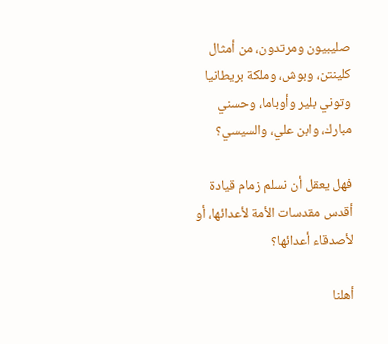صليبيون ومرتدون، من أمثال كلينتن، وبوش، وملكة بريطانيا وتوني بلير وأوباما، وحسني مبارك، وابن علي، والسيسي؟

فهل يعقل أن نسلم زمام قيادة أقدس مقدسات الأمة لأعدائها، أو لأصدقاء أعدائها؟

أهلنا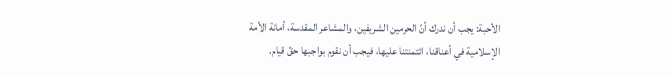الأحبة: يجب أن ندرك أنّ الحرمين الشريفين، والمشاعر المقدسة، أمانة الأمة الإسلامية في أعناقنا، ائتمنتنا عليها، فيجب أن نقوم بواجبها حقّ قيام.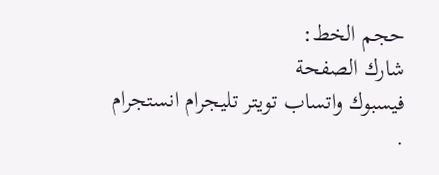حجم الخط:
شارك الصفحة
فيسبوك واتساب تويتر تليجرام انستجرام
.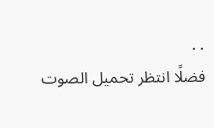. .
فضلًا انتظر تحميل الصوت